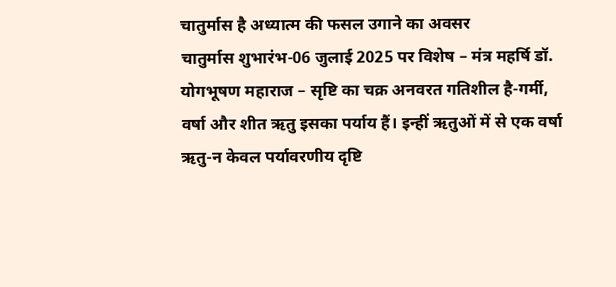चातुर्मास है अध्यात्म की फसल उगाने का अवसर
चातुर्मास शुभारंभ-06 जुलाई 2025 पर विशेष – मंत्र महर्षि डॉ. योगभूषण महाराज – सृष्टि का चक्र अनवरत गतिशील है-गर्मी, वर्षा और शीत ऋतु इसका पर्याय हैं। इन्हीं ऋतुओं में से एक वर्षा ऋतु-न केवल पर्यावरणीय दृष्टि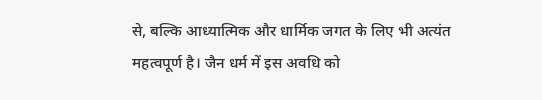से, बल्कि आध्यात्मिक और धार्मिक जगत के लिए भी अत्यंत महत्वपूर्ण है। जैन धर्म में इस अवधि को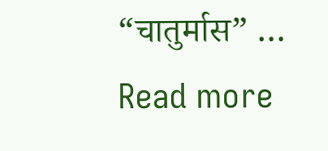“चातुर्मास” … Read more